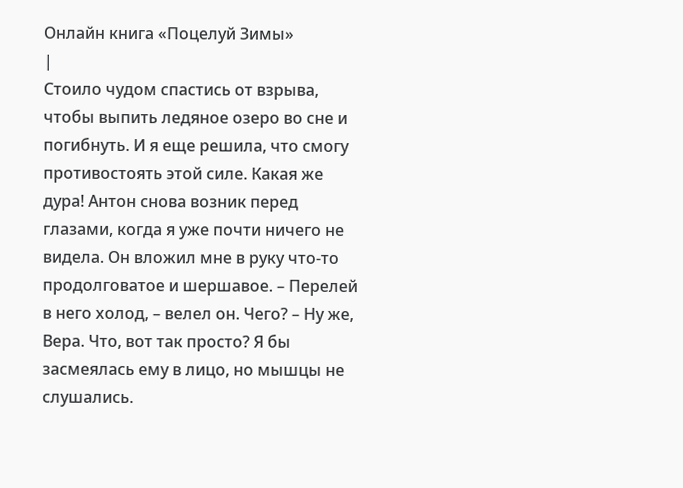Онлайн книга «Поцелуй Зимы»
|
Стоило чудом спастись от взрыва, чтобы выпить ледяное озеро во сне и погибнуть. И я еще решила, что смогу противостоять этой силе. Какая же дура! Антон снова возник перед глазами, когда я уже почти ничего не видела. Он вложил мне в руку что-то продолговатое и шершавое. – Перелей в него холод, – велел он. Чего? – Ну же, Вера. Что, вот так просто? Я бы засмеялась ему в лицо, но мышцы не слушались.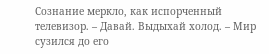Сознание меркло, как испорченный телевизор. – Давай. Выдыхай холод. – Мир сузился до его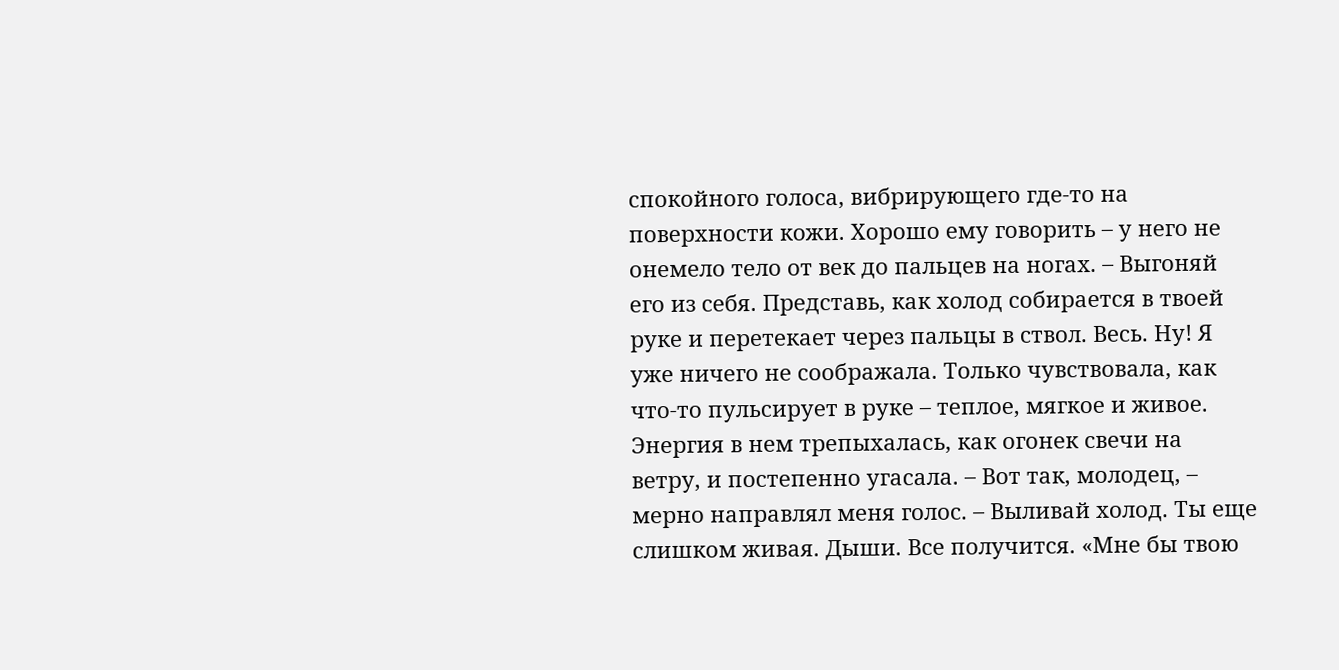спокойного голоса, вибрирующего где-то на поверхности кожи. Хорошо ему говорить – у него не онемело тело от век до пальцев на ногах. – Выгоняй его из себя. Представь, как холод собирается в твоей руке и перетекает через пальцы в ствол. Весь. Ну! Я уже ничего не соображала. Только чувствовала, как что-то пульсирует в руке – теплое, мягкое и живое. Энергия в нем трепыхалась, как огонек свечи на ветру, и постепенно угасала. – Вот так, молодец, – мерно направлял меня голос. – Выливай холод. Ты еще слишком живая. Дыши. Все получится. «Мне бы твою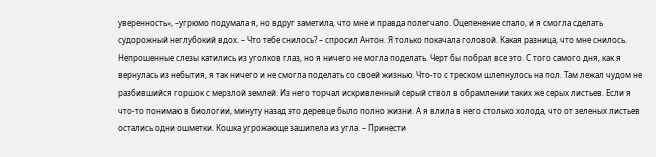уверенность», –угрюмо подумала я, но вдруг заметила, что мне и правда полегчало. Оцепенение спало, и я смогла сделать судорожный неглубокий вдох. – Что тебе снилось? – спросил Антон. Я только покачала головой. Какая разница, что мне снилось. Непрошенные слезы катились из уголков глаз, но я ничего не могла поделать. Черт бы побрал все это. С того самого дня, как я вернулась из небытия, я так ничего и не смогла поделать со своей жизнью. Что-то с треском шлепнулось на пол. Там лежал чудом не разбившийся горшок с мерзлой землей. Из него торчал искривленный серый ствол в обрамлении таких же серых листьев. Если я что-то понимаю в биологии, минуту назад это деревце было полно жизни. А я влила в него столько холода, что от зеленых листьев остались одни ошметки. Кошка угрожающе зашипела из угла. – Принести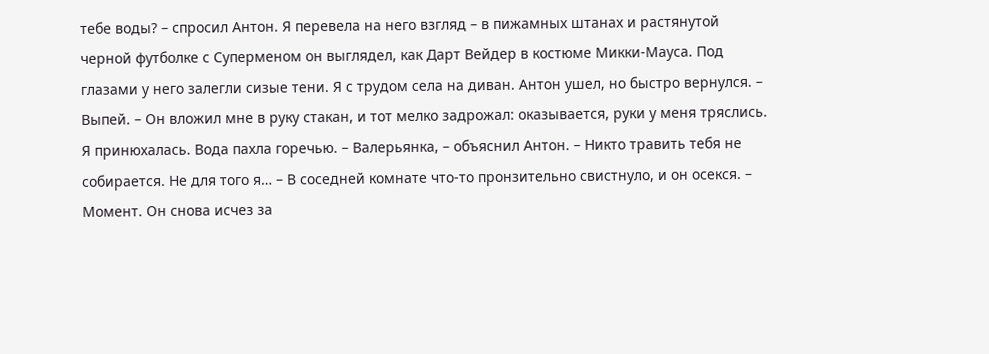тебе воды? – спросил Антон. Я перевела на него взгляд – в пижамных штанах и растянутой черной футболке с Суперменом он выглядел, как Дарт Вейдер в костюме Микки-Мауса. Под глазами у него залегли сизые тени. Я с трудом села на диван. Антон ушел, но быстро вернулся. – Выпей. – Он вложил мне в руку стакан, и тот мелко задрожал: оказывается, руки у меня тряслись. Я принюхалась. Вода пахла горечью. – Валерьянка, – объяснил Антон. – Никто травить тебя не собирается. Не для того я… – В соседней комнате что-то пронзительно свистнуло, и он осекся. – Момент. Он снова исчез за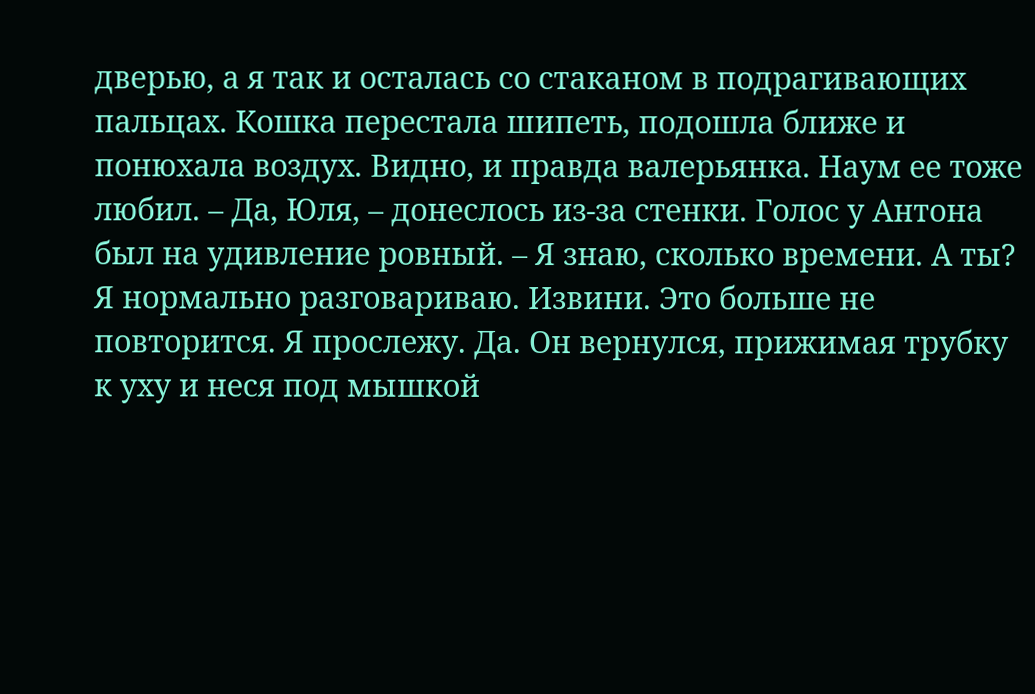дверью, а я так и осталась со стаканом в подрагивающих пальцах. Кошка перестала шипеть, подошла ближе и понюхала воздух. Видно, и правда валерьянка. Наум ее тоже любил. – Да, Юля, – донеслось из-за стенки. Голос у Антона был на удивление ровный. – Я знаю, сколько времени. А ты? Я нормально разговариваю. Извини. Это больше не повторится. Я прослежу. Да. Он вернулся, прижимая трубку к уху и неся под мышкой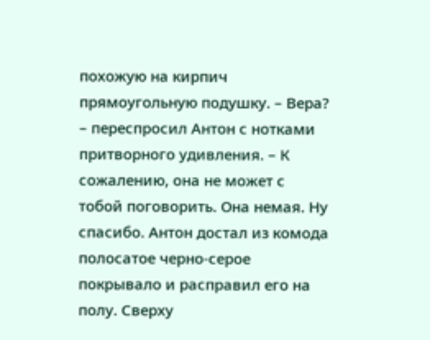похожую на кирпич прямоугольную подушку. – Вера? – переспросил Антон с нотками притворного удивления. – К сожалению, она не может с тобой поговорить. Она немая. Ну спасибо. Антон достал из комода полосатое черно-серое покрывало и расправил его на полу. Сверху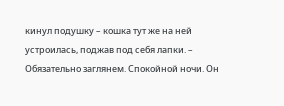кинул подушку – кошка тут же на ней устроилась, поджав под себя лапки. – Обязательно заглянем. Спокойной ночи. Он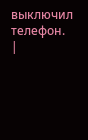выключил телефон. |